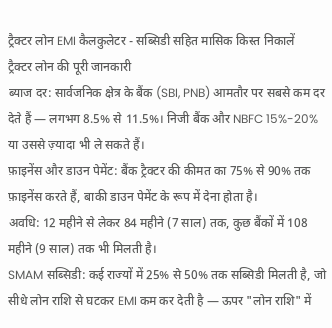ट्रैक्टर लोन EMI कैलकुलेटर - सब्सिडी सहित मासिक किस्त निकालें
ट्रैक्टर लोन की पूरी जानकारी
ब्याज दर: सार्वजनिक क्षेत्र के बैंक (SBI, PNB) आमतौर पर सबसे कम दर देते हैं — लगभग 8.5% से 11.5%। निजी बैंक और NBFC 15%-20% या उससे ज़्यादा भी ले सकते हैं।
फ़ाइनेंस और डाउन पेमेंट: बैंक ट्रैक्टर की कीमत का 75% से 90% तक फ़ाइनेंस करते हैं, बाकी डाउन पेमेंट के रूप में देना होता है।
अवधि: 12 महीने से लेकर 84 महीने (7 साल) तक, कुछ बैंकों में 108 महीने (9 साल) तक भी मिलती है।
SMAM सब्सिडी: कई राज्यों में 25% से 50% तक सब्सिडी मिलती है, जो सीधे लोन राशि से घटकर EMI कम कर देती है — ऊपर "लोन राशि" में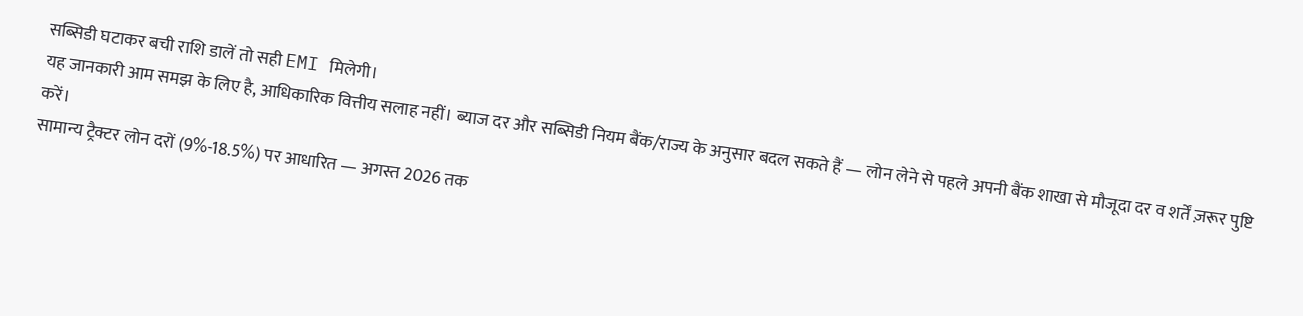सब्सिडी घटाकर बची राशि डालें तो सही EMI मिलेगी।
यह जानकारी आम समझ के लिए है, आधिकारिक वित्तीय सलाह नहीं। ब्याज दर और सब्सिडी नियम बैंक/राज्य के अनुसार बदल सकते हैं — लोन लेने से पहले अपनी बैंक शाखा से मौजूदा दर व शर्तें ज़रूर पुष्टि करें।
सामान्य ट्रैक्टर लोन दरों (9%-18.5%) पर आधारित — अगस्त 2026 तक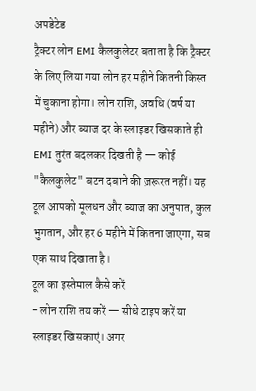अपडेटेड
ट्रैक्टर लोन EMI कैलकुलेटर बताता है कि ट्रैक्टर के लिए लिया गया लोन हर महीने कितनी किस्त में चुकाना होगा। लोन राशि, अवधि (वर्ष या महीने) और ब्याज दर के स्लाइडर खिसकाते ही EMI तुरंत बदलकर दिखती है — कोई "कैलकुलेट" बटन दबाने की ज़रूरत नहीं। यह टूल आपको मूलधन और ब्याज का अनुपात, कुल भुगतान, और हर 6 महीने में कितना जाएगा, सब एक साथ दिखाता है।
टूल का इस्तेमाल कैसे करें
- लोन राशि तय करें — सीधे टाइप करें या स्लाइडर खिसकाएं। अगर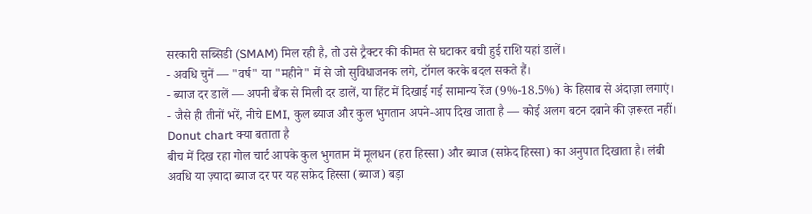सरकारी सब्सिडी (SMAM) मिल रही है, तो उसे ट्रैक्टर की कीमत से घटाकर बची हुई राशि यहां डालें।
- अवधि चुनें — "वर्ष" या "महीने" में से जो सुविधाजनक लगे, टॉगल करके बदल सकते हैं।
- ब्याज दर डालें — अपनी बैंक से मिली दर डालें, या हिंट में दिखाई गई सामान्य रेंज (9%-18.5%) के हिसाब से अंदाज़ा लगाएं।
- जैसे ही तीनों भरें, नीचे EMI, कुल ब्याज और कुल भुगतान अपने-आप दिख जाता है — कोई अलग बटन दबाने की ज़रूरत नहीं।
Donut chart क्या बताता है
बीच में दिख रहा गोल चार्ट आपके कुल भुगतान में मूलधन (हरा हिस्सा) और ब्याज (सफ़ेद हिस्सा) का अनुपात दिखाता है। लंबी अवधि या ज़्यादा ब्याज दर पर यह सफ़ेद हिस्सा (ब्याज) बड़ा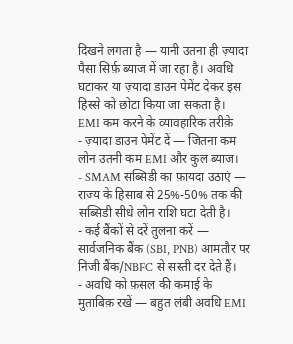दिखने लगता है — यानी उतना ही ज़्यादा पैसा सिर्फ़ ब्याज में जा रहा है। अवधि घटाकर या ज़्यादा डाउन पेमेंट देकर इस हिस्से को छोटा किया जा सकता है।
EMI कम करने के व्यावहारिक तरीक़े
- ज़्यादा डाउन पेमेंट दें — जितना कम लोन उतनी कम EMI और कुल ब्याज।
- SMAM सब्सिडी का फ़ायदा उठाएं — राज्य के हिसाब से 25%-50% तक की सब्सिडी सीधे लोन राशि घटा देती है।
- कई बैंकों से दरें तुलना करें — सार्वजनिक बैंक (SBI, PNB) आमतौर पर निजी बैंक/NBFC से सस्ती दर देते हैं।
- अवधि को फ़सल की कमाई के मुताबिक़ रखें — बहुत लंबी अवधि EMI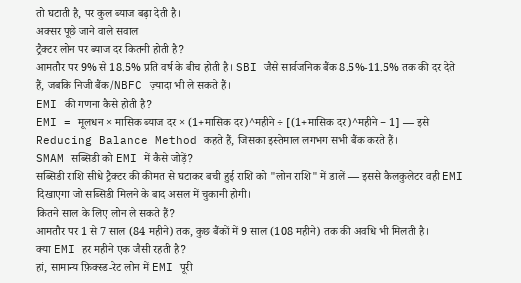तो घटाती है, पर कुल ब्याज बढ़ा देती है।
अक्सर पूछे जाने वाले सवाल
ट्रैक्टर लोन पर ब्याज दर कितनी होती है?
आमतौर पर 9% से 18.5% प्रति वर्ष के बीच होती है। SBI जैसे सार्वजनिक बैंक 8.5%-11.5% तक की दर देते हैं, जबकि निजी बैंक/NBFC ज़्यादा भी ले सकते हैं।
EMI की गणना कैसे होती है?
EMI = मूलधन × मासिक ब्याज दर × (1+मासिक दर)^महीने ÷ [(1+मासिक दर)^महीने − 1] — इसे Reducing Balance Method कहते हैं, जिसका इस्तेमाल लगभग सभी बैंक करते हैं।
SMAM सब्सिडी को EMI में कैसे जोड़ें?
सब्सिडी राशि सीधे ट्रैक्टर की कीमत से घटाकर बची हुई राशि को "लोन राशि" में डालें — इससे कैलकुलेटर वही EMI दिखाएगा जो सब्सिडी मिलने के बाद असल में चुकानी होगी।
कितने साल के लिए लोन ले सकते हैं?
आमतौर पर 1 से 7 साल (84 महीने) तक, कुछ बैंकों में 9 साल (108 महीने) तक की अवधि भी मिलती है।
क्या EMI हर महीने एक जैसी रहती है?
हां, सामान्य फ़िक्स्ड-रेट लोन में EMI पूरी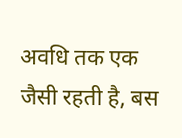अवधि तक एक जैसी रहती है, बस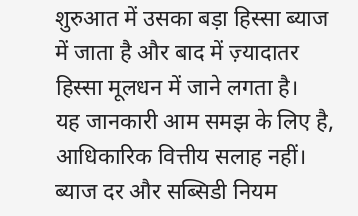शुरुआत में उसका बड़ा हिस्सा ब्याज में जाता है और बाद में ज़्यादातर हिस्सा मूलधन में जाने लगता है।
यह जानकारी आम समझ के लिए है, आधिकारिक वित्तीय सलाह नहीं। ब्याज दर और सब्सिडी नियम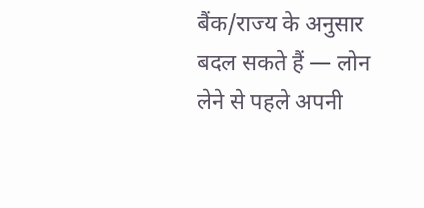बैंक/राज्य के अनुसार बदल सकते हैं — लोन लेने से पहले अपनी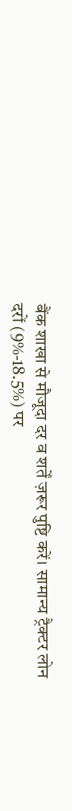बैंक शाखा से मौजूदा दर व शर्तें ज़रूर पुष्टि करें। सामान्य ट्रैक्टर लोन दरों (9%-18.5%) पर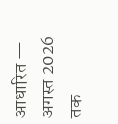आधारित — अगस्त 2026 तक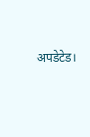अपडेटेड।